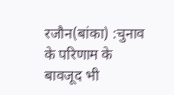रजौन(बांका) :चुनाव के परिणाम के बावजूद भी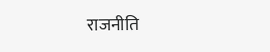राजनीति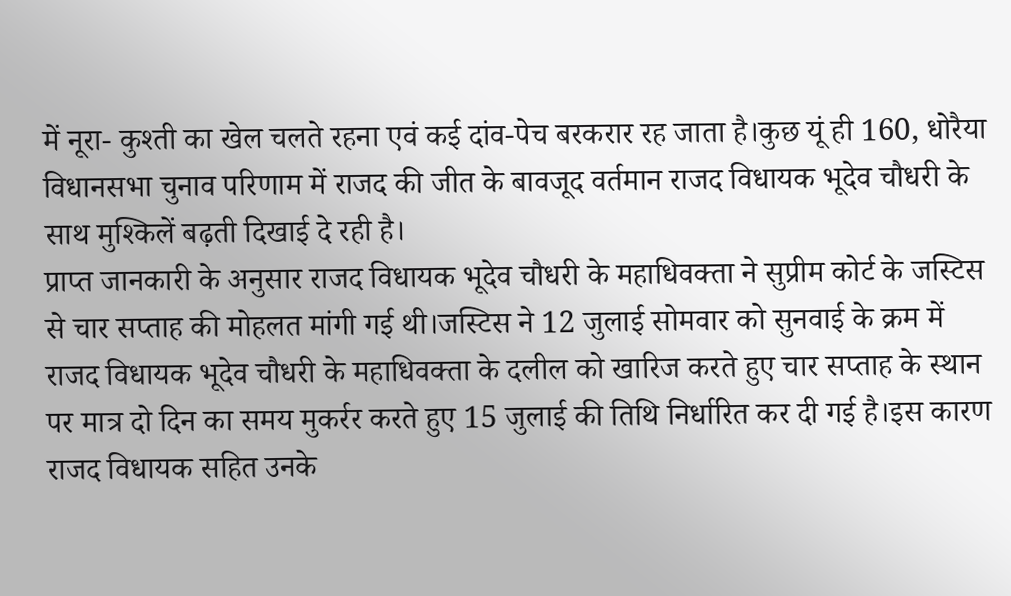में नूरा- कुश्ती का खेल चलते रहना एवं कई दांव-पेच बरकरार रह जाता है।कुछ यूं ही 160, धोरैया विधानसभा चुनाव परिणाम में राजद की जीत के बावजूद वर्तमान राजद विधायक भूदेव चौधरी के साथ मुश्किलें बढ़ती दिखाई दे रही है।
प्राप्त जानकारी के अनुसार राजद विधायक भूदेव चौधरी के महाधिवक्ता ने सुप्रीम कोर्ट के जस्टिस से चार सप्ताह की मोहलत मांगी गई थी।जस्टिस ने 12 जुलाई सोमवार को सुनवाई के क्रम में राजद विधायक भूदेव चौधरी के महाधिवक्ता के दलील को खारिज करते हुए चार सप्ताह के स्थान पर मात्र दो दिन का समय मुकर्रर करते हुए 15 जुलाई की तिथि निर्धारित कर दी गई है।इस कारण राजद विधायक सहित उनके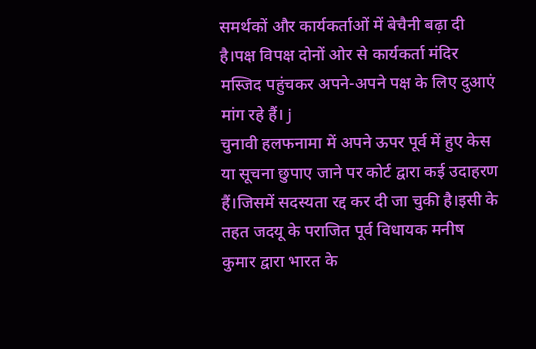समर्थकों और कार्यकर्ताओं में बेचैनी बढ़ा दी है।पक्ष विपक्ष दोनों ओर से कार्यकर्ता मंदिर मस्जिद पहुंचकर अपने-अपने पक्ष के लिए दुआएं मांग रहे हैं। j
चुनावी हलफनामा में अपने ऊपर पूर्व में हुए केस या सूचना छुपाए जाने पर कोर्ट द्वारा कई उदाहरण हैं।जिसमें सदस्यता रद्द कर दी जा चुकी है।इसी के तहत जदयू के पराजित पूर्व विधायक मनीष कुमार द्वारा भारत के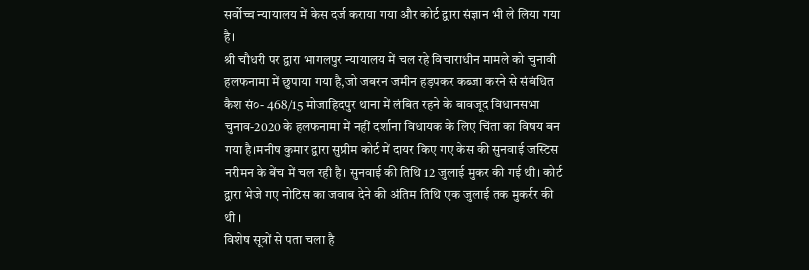सर्वोच्च न्यायालय में केस दर्ज कराया गया और कोर्ट द्वारा संज्ञान भी ले लिया गया है।
श्री चौधरी पर द्वारा भागलपुर न्यायालय में चल रहे विचाराधीन मामले को चुनावी हलफनामा में छुपाया गया है,जो जबरन जमीन हड़पकर कब्जा करने से संबंधित कैश सं०- 468/15 मोजाहिदपुर थाना में लंबित रहने के बावजूद विधानसभा चुनाव-2020 के हलफनामा में नहीं दर्शाना विधायक के लिए चिंता का विषय बन गया है।मनीष कुमार द्वारा सुप्रीम कोर्ट में दायर किए गए केस की सुनवाई जस्टिस नरीमन के बेंच में चल रही है। सुनवाई की तिथि 12 जुलाई मुकर की गई थी। कोर्ट द्वारा भेजे गए नोटिस का जवाब देने की अंतिम तिथि एक जुलाई तक मुकर्रर की थी ।
विशेष सूत्रों से पता चला है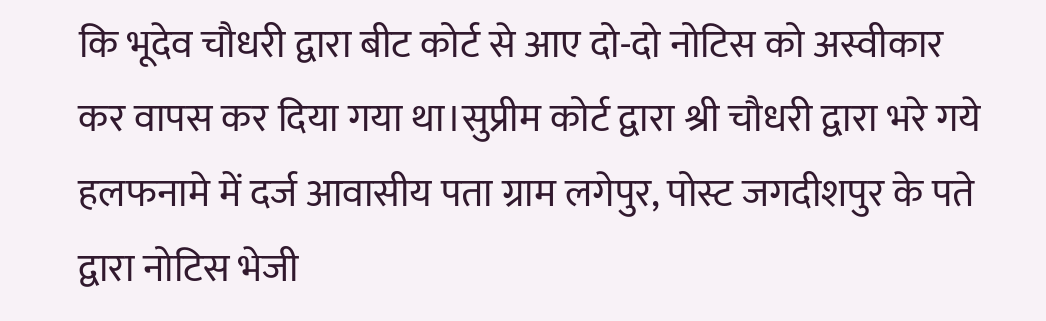कि भूदेव चौधरी द्वारा बीट कोर्ट से आए दो-दो नोटिस को अस्वीकार कर वापस कर दिया गया था।सुप्रीम कोर्ट द्वारा श्री चौधरी द्वारा भरे गये हलफनामे में दर्ज आवासीय पता ग्राम लगेपुर, पोस्ट जगदीशपुर के पते द्वारा नोटिस भेजी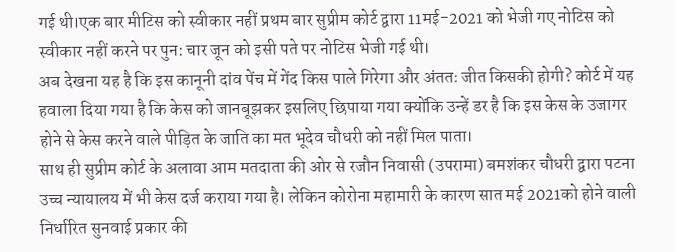गई थी।एक बार मीटिस को स्वीकार नहीं प्रथम बार सुप्रीम कोर्ट द्वारा 11मई-2021 को भेजी गए नोटिस को स्वीकार नहीं करने पर पुन: चार जून को इसी पते पर नोटिस भेजी गई थी।
अब देखना यह है कि इस कानूनी दांव पेंच में गेंद किस पाले गिरेगा और अंततः जीत किसकी होगी? कोर्ट में यह हवाला दिया गया है कि केस को जानबूझकर इसलिए छिपाया गया क्योंकि उन्हें डर है कि इस केस के उजागर होने से केस करने वाले पीड़ित के जाति का मत भूदेव चौधरी को नहीं मिल पाता।
साथ ही सुप्रीम कोर्ट के अलावा आम मतदाता की ओर से रजौन निवासी (उपरामा) बमशंकर चौधरी द्वारा पटना उच्च न्यायालय में भी केस दर्ज कराया गया है। लेकिन कोरोना महामारी के कारण सात मई 2021को होने वाली निर्धारित सुनवाई प्रकार की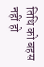तिथि को बहस नहीं हो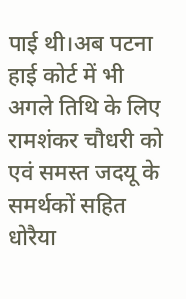पाई थी।अब पटना हाई कोर्ट में भी अगले तिथि के लिए रामशंकर चौधरी को एवं समस्त जदयू के समर्थकों सहित धोरैया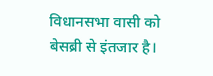विधानसभा वासी को बेसब्री से इंतजार है।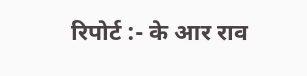रिपोर्ट :- के आर राव